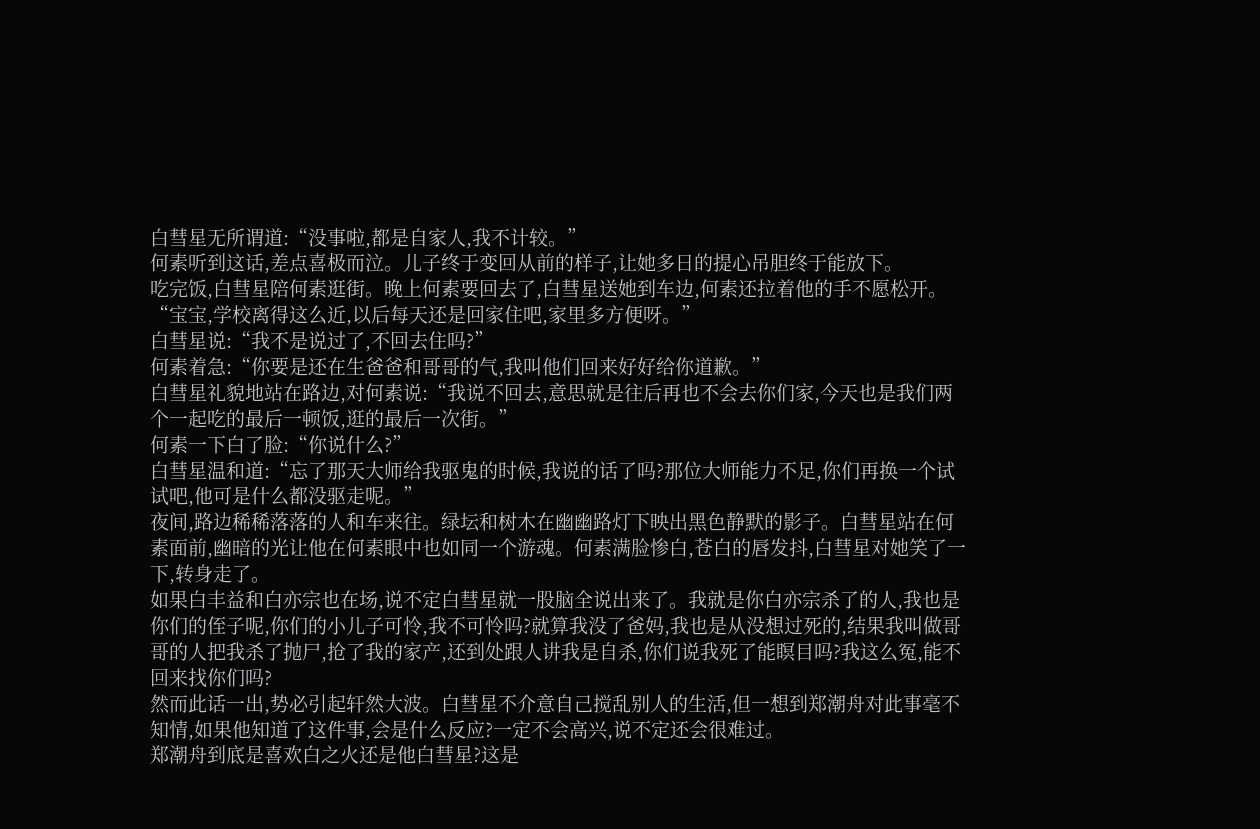白彗星无所谓道:“没事啦,都是自家人,我不计较。”
何素听到这话,差点喜极而泣。儿子终于变回从前的样子,让她多日的提心吊胆终于能放下。
吃完饭,白彗星陪何素逛街。晚上何素要回去了,白彗星送她到车边,何素还拉着他的手不愿松开。
“宝宝,学校离得这么近,以后每天还是回家住吧,家里多方便呀。”
白彗星说:“我不是说过了,不回去住吗?”
何素着急:“你要是还在生爸爸和哥哥的气,我叫他们回来好好给你道歉。”
白彗星礼貌地站在路边,对何素说:“我说不回去,意思就是往后再也不会去你们家,今天也是我们两个一起吃的最后一顿饭,逛的最后一次街。”
何素一下白了脸:“你说什么?”
白彗星温和道:“忘了那天大师给我驱鬼的时候,我说的话了吗?那位大师能力不足,你们再换一个试试吧,他可是什么都没驱走呢。”
夜间,路边稀稀落落的人和车来往。绿坛和树木在幽幽路灯下映出黑色静默的影子。白彗星站在何素面前,幽暗的光让他在何素眼中也如同一个游魂。何素满脸惨白,苍白的唇发抖,白彗星对她笑了一下,转身走了。
如果白丰益和白亦宗也在场,说不定白彗星就一股脑全说出来了。我就是你白亦宗杀了的人,我也是你们的侄子呢,你们的小儿子可怜,我不可怜吗?就算我没了爸妈,我也是从没想过死的,结果我叫做哥哥的人把我杀了抛尸,抢了我的家产,还到处跟人讲我是自杀,你们说我死了能瞑目吗?我这么冤,能不回来找你们吗?
然而此话一出,势必引起轩然大波。白彗星不介意自己搅乱别人的生活,但一想到郑潮舟对此事毫不知情,如果他知道了这件事,会是什么反应?一定不会高兴,说不定还会很难过。
郑潮舟到底是喜欢白之火还是他白彗星?这是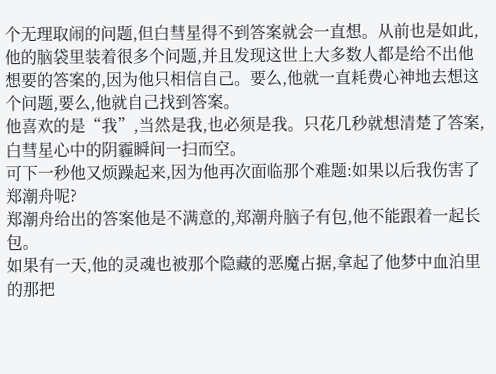个无理取闹的问题,但白彗星得不到答案就会一直想。从前也是如此,他的脑袋里装着很多个问题,并且发现这世上大多数人都是给不出他想要的答案的,因为他只相信自己。要么,他就一直耗费心神地去想这个问题,要么,他就自己找到答案。
他喜欢的是“我”,当然是我,也必须是我。只花几秒就想清楚了答案,白彗星心中的阴霾瞬间一扫而空。
可下一秒他又烦躁起来,因为他再次面临那个难题:如果以后我伤害了郑潮舟呢?
郑潮舟给出的答案他是不满意的,郑潮舟脑子有包,他不能跟着一起长包。
如果有一天,他的灵魂也被那个隐藏的恶魔占据,拿起了他梦中血泊里的那把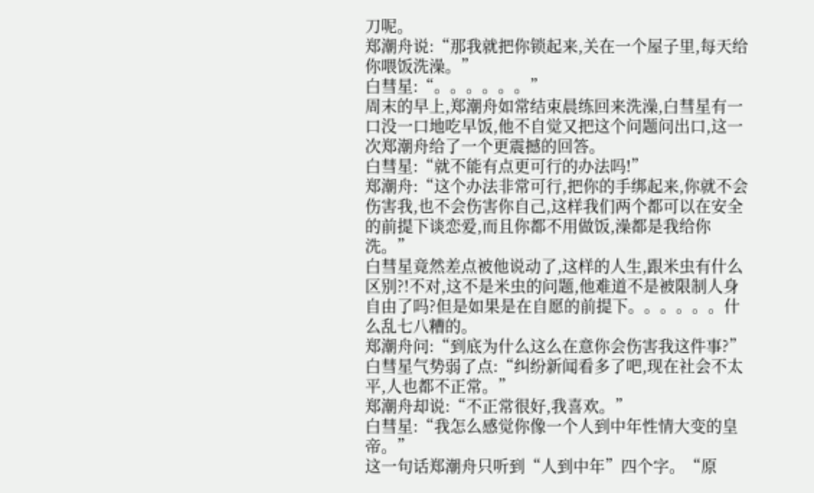刀呢。
郑潮舟说:“那我就把你锁起来,关在一个屋子里,每天给你喂饭洗澡。”
白彗星:“。。。。。。”
周末的早上,郑潮舟如常结束晨练回来洗澡,白彗星有一口没一口地吃早饭,他不自觉又把这个问题问出口,这一次郑潮舟给了一个更震撼的回答。
白彗星:“就不能有点更可行的办法吗!”
郑潮舟:“这个办法非常可行,把你的手绑起来,你就不会伤害我,也不会伤害你自己,这样我们两个都可以在安全的前提下谈恋爱,而且你都不用做饭,澡都是我给你洗。”
白彗星竟然差点被他说动了,这样的人生,跟米虫有什么区别?!不对,这不是米虫的问题,他难道不是被限制人身自由了吗?但是如果是在自愿的前提下。。。。。。什么乱七八糟的。
郑潮舟问:“到底为什么这么在意你会伤害我这件事?”
白彗星气势弱了点:“纠纷新闻看多了吧,现在社会不太平,人也都不正常。”
郑潮舟却说:“不正常很好,我喜欢。”
白彗星:“我怎么感觉你像一个人到中年性情大变的皇帝。”
这一句话郑潮舟只听到“人到中年”四个字。“原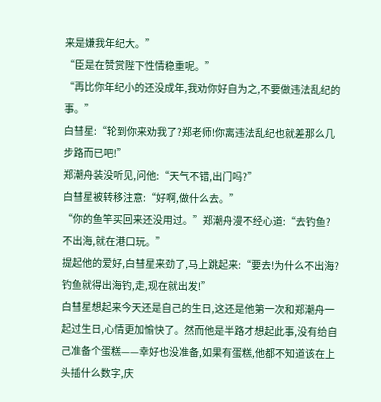来是嫌我年纪大。”
“臣是在赞赏陛下性情稳重呢。”
“再比你年纪小的还没成年,我劝你好自为之,不要做违法乱纪的事。”
白彗星:“轮到你来劝我了?郑老师!你离违法乱纪也就差那么几步路而已吧!”
郑潮舟装没听见,问他:“天气不错,出门吗?”
白彗星被转移注意:“好啊,做什么去。”
“你的鱼竿买回来还没用过。”郑潮舟漫不经心道:“去钓鱼?不出海,就在港口玩。”
提起他的爱好,白彗星来劲了,马上跳起来:“要去!为什么不出海?钓鱼就得出海钓,走,现在就出发!”
白彗星想起来今天还是自己的生日,这还是他第一次和郑潮舟一起过生日,心情更加愉快了。然而他是半路才想起此事,没有给自己准备个蛋糕——幸好也没准备,如果有蛋糕,他都不知道该在上头插什么数字,庆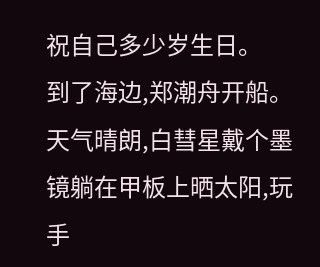祝自己多少岁生日。
到了海边,郑潮舟开船。天气晴朗,白彗星戴个墨镜躺在甲板上晒太阳,玩手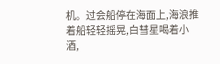机。过会船停在海面上,海浪推着船轻轻摇晃,白彗星喝着小酒,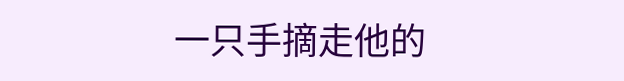一只手摘走他的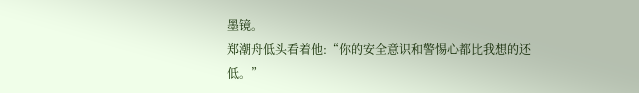墨镜。
郑潮舟低头看着他:“你的安全意识和警惕心都比我想的还低。”